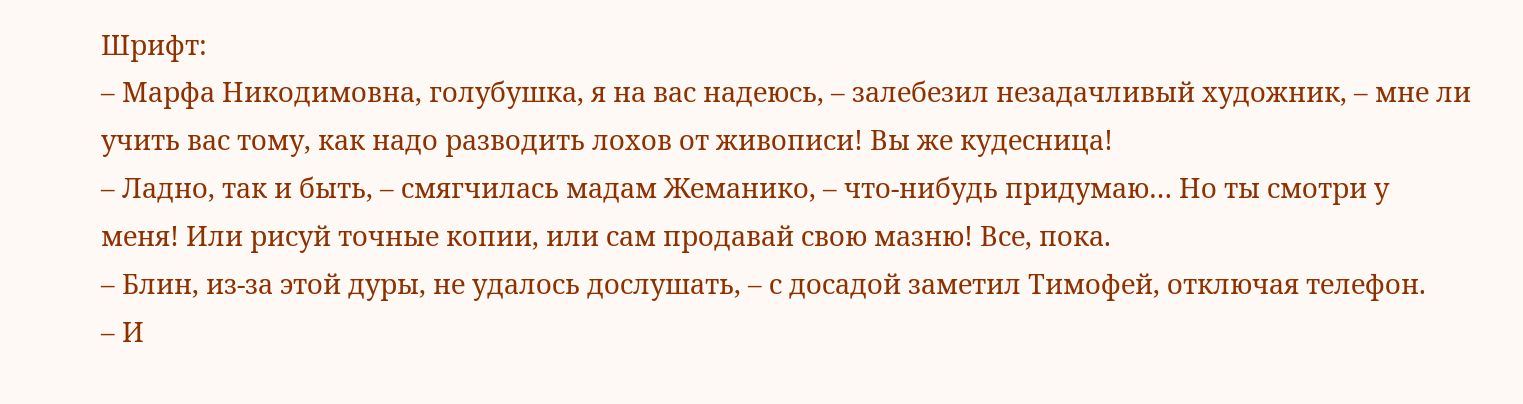Шрифт:
– Марфа Никодимовна, голубушка, я на вас надеюсь, – залебезил незадачливый художник, – мне ли учить вас тому, как надо разводить лохов от живописи! Вы же кудесница!
– Ладно, так и быть, – смягчилась мадам Жеманико, – что-нибудь придумаю… Но ты смотри у меня! Или рисуй точные копии, или сам продавай свою мазню! Все, пока.
– Блин, из-за этой дуры, не удалось дослушать, – с досадой заметил Тимофей, отключая телефон.
– И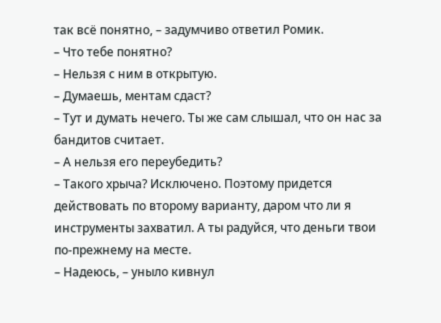так всё понятно, – задумчиво ответил Ромик.
– Что тебе понятно?
– Нельзя с ним в открытую.
– Думаешь, ментам сдаст?
– Тут и думать нечего. Ты же сам слышал, что он нас за бандитов считает.
– А нельзя его переубедить?
– Такого хрыча? Исключено. Поэтому придется действовать по второму варианту, даром что ли я инструменты захватил. А ты радуйся, что деньги твои по-прежнему на месте.
– Надеюсь, – уныло кивнул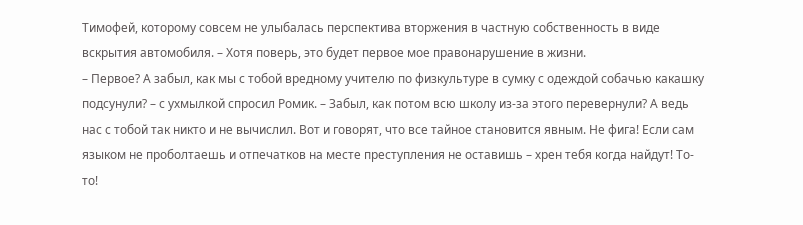Тимофей, которому совсем не улыбалась перспектива вторжения в частную собственность в виде вскрытия автомобиля. – Хотя поверь, это будет первое мое правонарушение в жизни.
– Первое? А забыл, как мы с тобой вредному учителю по физкультуре в сумку с одеждой собачью какашку подсунули? – с ухмылкой спросил Ромик. – Забыл, как потом всю школу из-за этого перевернули? А ведь нас с тобой так никто и не вычислил. Вот и говорят, что все тайное становится явным. Не фига! Если сам языком не проболтаешь и отпечатков на месте преступления не оставишь – хрен тебя когда найдут! То-то!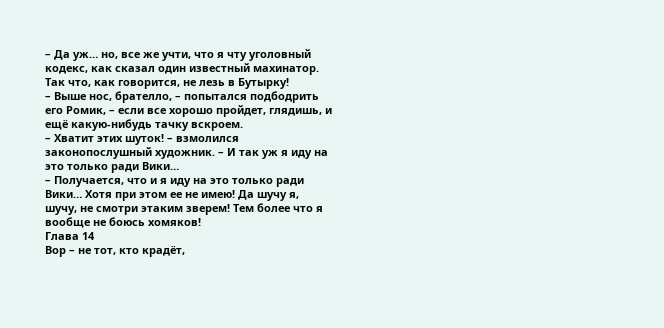– Да уж… но, все же учти, что я чту уголовный кодекс, как сказал один известный махинатор. Так что, как говорится, не лезь в Бутырку!
– Выше нос, брателло, – попытался подбодрить его Ромик, – если все хорошо пройдет, глядишь, и ещё какую-нибудь тачку вскроем.
– Хватит этих шуток! – взмолился законопослушный художник. – И так уж я иду на это только ради Вики…
– Получается, что и я иду на это только ради Вики… Хотя при этом ее не имею! Да шучу я, шучу, не смотри этаким зверем! Тем более что я вообще не боюсь хомяков!
Глава 14
Вор – не тот, кто крадёт,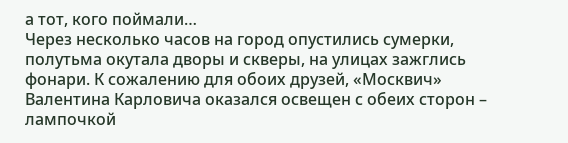а тот, кого поймали…
Через несколько часов на город опустились сумерки, полутьма окутала дворы и скверы, на улицах зажглись фонари. К сожалению для обоих друзей, «Москвич» Валентина Карловича оказался освещен с обеих сторон – лампочкой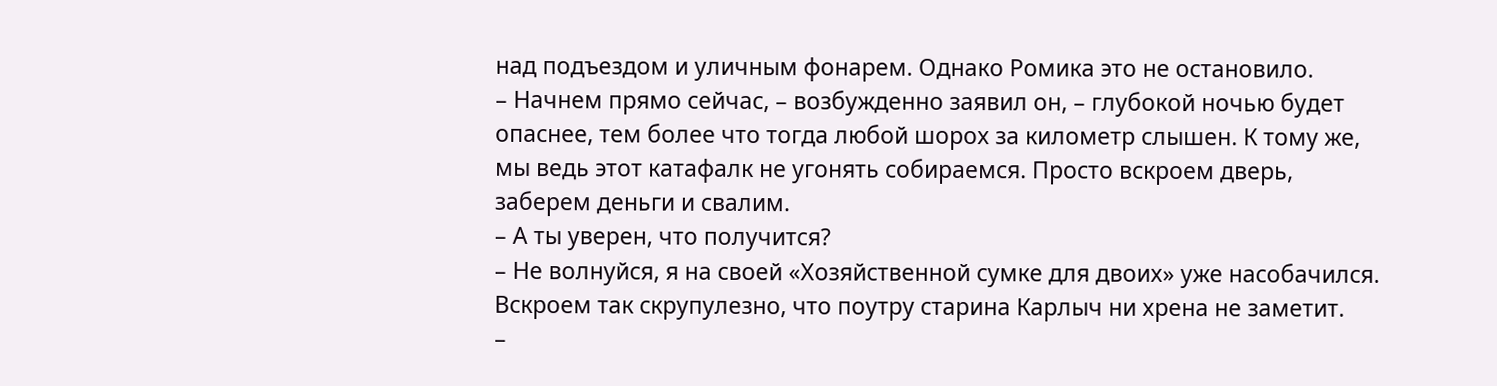над подъездом и уличным фонарем. Однако Ромика это не остановило.
– Начнем прямо сейчас, – возбужденно заявил он, – глубокой ночью будет опаснее, тем более что тогда любой шорох за километр слышен. К тому же, мы ведь этот катафалк не угонять собираемся. Просто вскроем дверь, заберем деньги и свалим.
– А ты уверен, что получится?
– Не волнуйся, я на своей «Хозяйственной сумке для двоих» уже насобачился. Вскроем так скрупулезно, что поутру старина Карлыч ни хрена не заметит.
–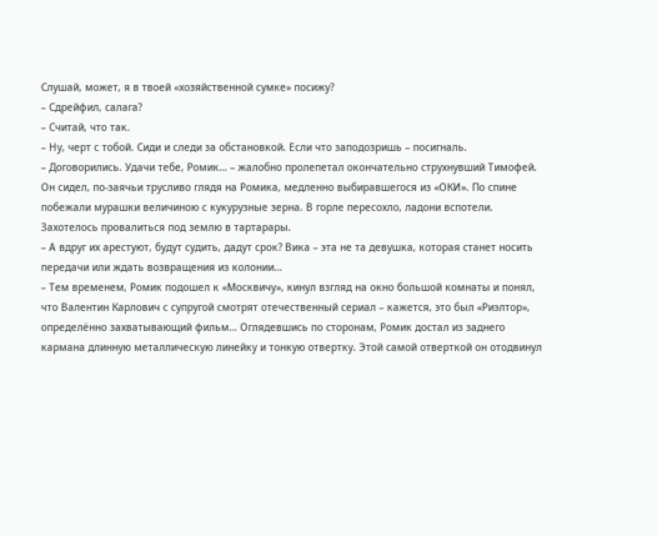Слушай, может, я в твоей «хозяйственной сумке» посижу?
– Сдрейфил, салага?
– Считай, что так.
– Ну, черт с тобой. Сиди и следи за обстановкой. Если что заподозришь – посигналь.
– Договорились. Удачи тебе, Ромик… – жалобно пролепетал окончательно струхнувший Тимофей. Он сидел, по-заячьи трусливо глядя на Ромика, медленно выбиравшегося из «ОКИ». По спине побежали мурашки величиною с кукурузные зерна. В горле пересохло, ладони вспотели. Захотелось провалиться под землю в тартарары.
– А вдруг их арестуют, будут судить, дадут срок? Вика – эта не та девушка, которая станет носить передачи или ждать возвращения из колонии…
– Тем временем, Ромик подошел к «Москвичу», кинул взгляд на окно большой комнаты и понял, что Валентин Карлович с супругой смотрят отечественный сериал – кажется, это был «Риэлтор», определённо захватывающий фильм… Оглядевшись по сторонам, Ромик достал из заднего кармана длинную металлическую линейку и тонкую отвертку. Этой самой отверткой он отодвинул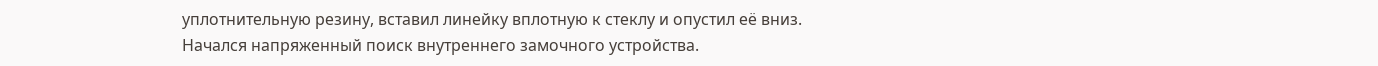уплотнительную резину, вставил линейку вплотную к стеклу и опустил её вниз.
Начался напряженный поиск внутреннего замочного устройства.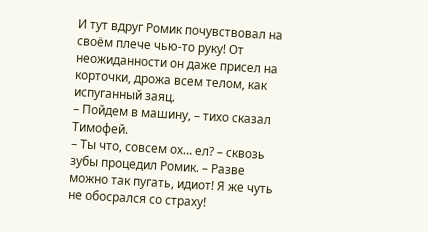И тут вдруг Ромик почувствовал на своём плече чью-то руку! От неожиданности он даже присел на корточки, дрожа всем телом, как испуганный заяц.
– Пойдем в машину, – тихо сказал Тимофей.
– Ты что, совсем ох… ел? – сквозь зубы процедил Ромик. – Разве можно так пугать, идиот! Я же чуть не обосрался со страху!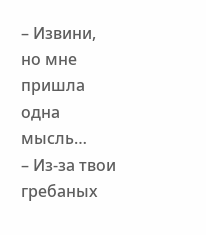– Извини, но мне пришла одна мысль…
– Из-за твои гребаных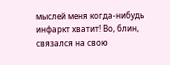мыслей меня когда-нибудь инфаркт хватит! Во, блин, связался на свою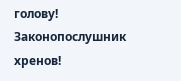голову! Законопослушник хренов!